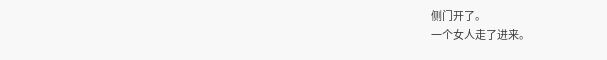侧门开了。
一个女人走了进来。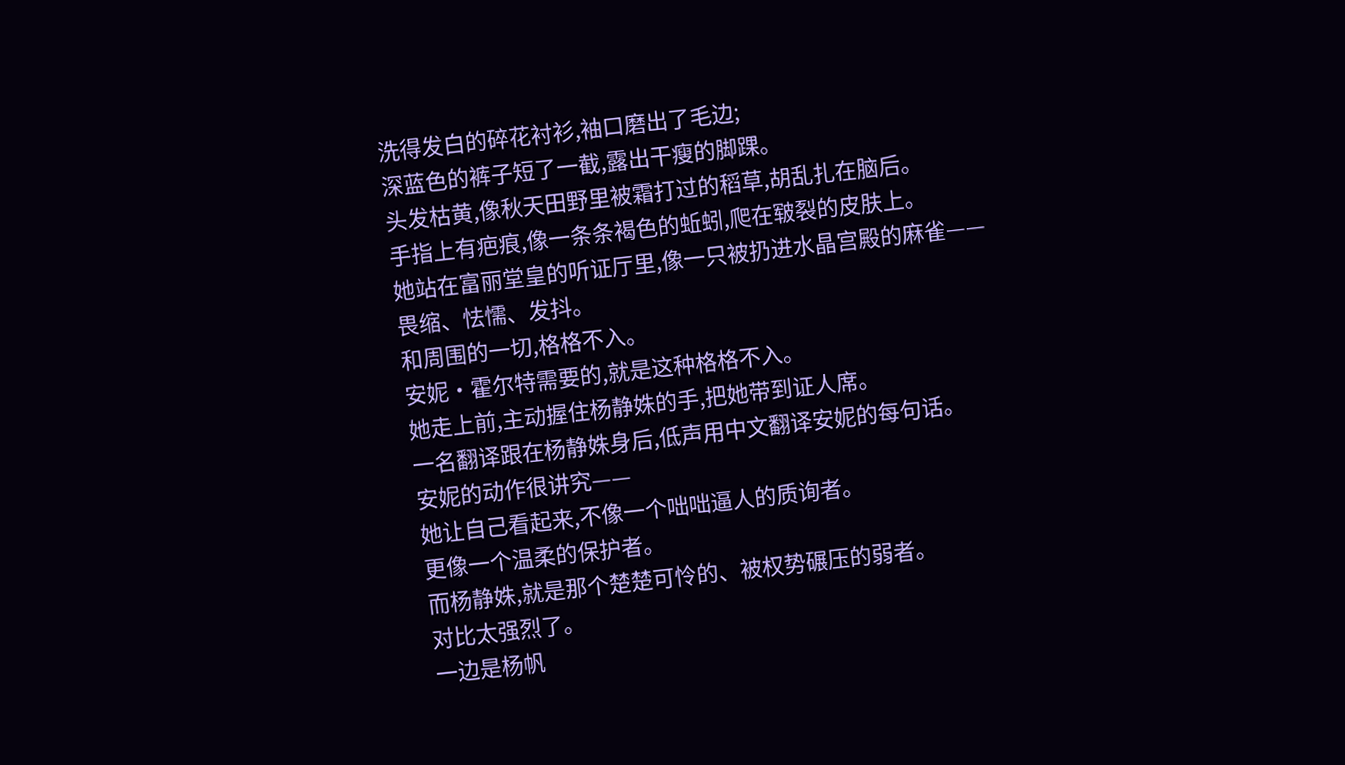洗得发白的碎花衬衫,袖口磨出了毛边;
深蓝色的裤子短了一截,露出干瘦的脚踝。
头发枯黄,像秋天田野里被霜打过的稻草,胡乱扎在脑后。
手指上有疤痕,像一条条褐色的蚯蚓,爬在皲裂的皮肤上。
她站在富丽堂皇的听证厅里,像一只被扔进水晶宫殿的麻雀——
畏缩、怯懦、发抖。
和周围的一切,格格不入。
安妮·霍尔特需要的,就是这种格格不入。
她走上前,主动握住杨静姝的手,把她带到证人席。
一名翻译跟在杨静姝身后,低声用中文翻译安妮的每句话。
安妮的动作很讲究——
她让自己看起来,不像一个咄咄逼人的质询者。
更像一个温柔的保护者。
而杨静姝,就是那个楚楚可怜的、被权势碾压的弱者。
对比太强烈了。
一边是杨帆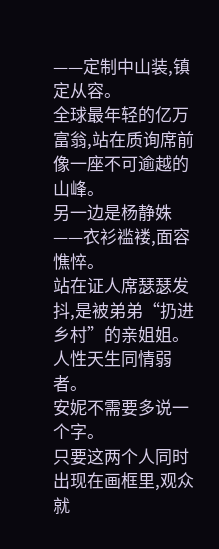——定制中山装,镇定从容。
全球最年轻的亿万富翁,站在质询席前像一座不可逾越的山峰。
另一边是杨静姝——衣衫褴褛,面容憔悴。
站在证人席瑟瑟发抖,是被弟弟“扔进乡村”的亲姐姐。
人性天生同情弱者。
安妮不需要多说一个字。
只要这两个人同时出现在画框里,观众就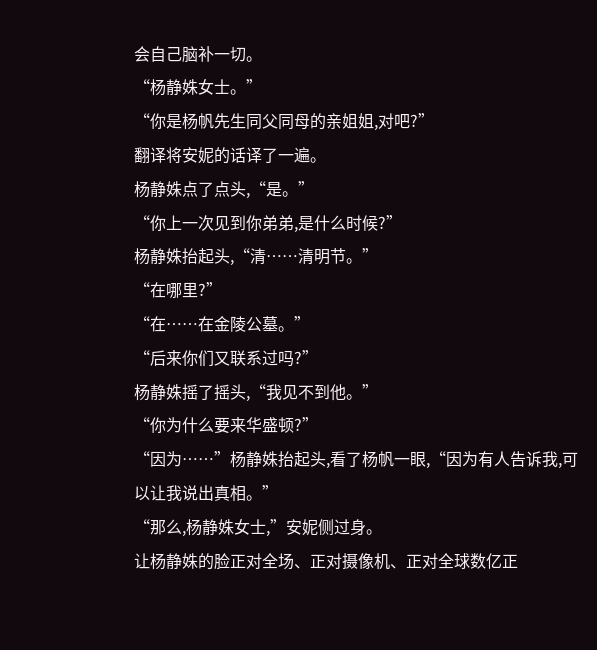会自己脑补一切。
“杨静姝女士。”
“你是杨帆先生同父同母的亲姐姐,对吧?”
翻译将安妮的话译了一遍。
杨静姝点了点头,“是。”
“你上一次见到你弟弟,是什么时候?”
杨静姝抬起头,“清……清明节。”
“在哪里?”
“在……在金陵公墓。”
“后来你们又联系过吗?”
杨静姝摇了摇头,“我见不到他。”
“你为什么要来华盛顿?”
“因为……”杨静姝抬起头,看了杨帆一眼,“因为有人告诉我,可以让我说出真相。”
“那么,杨静姝女士,”安妮侧过身。
让杨静姝的脸正对全场、正对摄像机、正对全球数亿正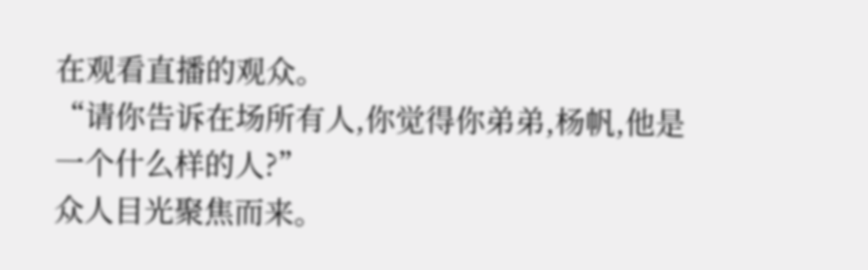在观看直播的观众。
“请你告诉在场所有人,你觉得你弟弟,杨帆,他是一个什么样的人?”
众人目光聚焦而来。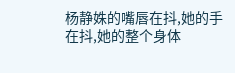杨静姝的嘴唇在抖,她的手在抖,她的整个身体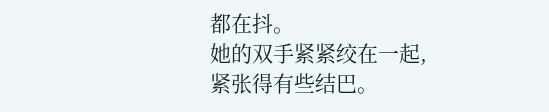都在抖。
她的双手紧紧绞在一起,紧张得有些结巴。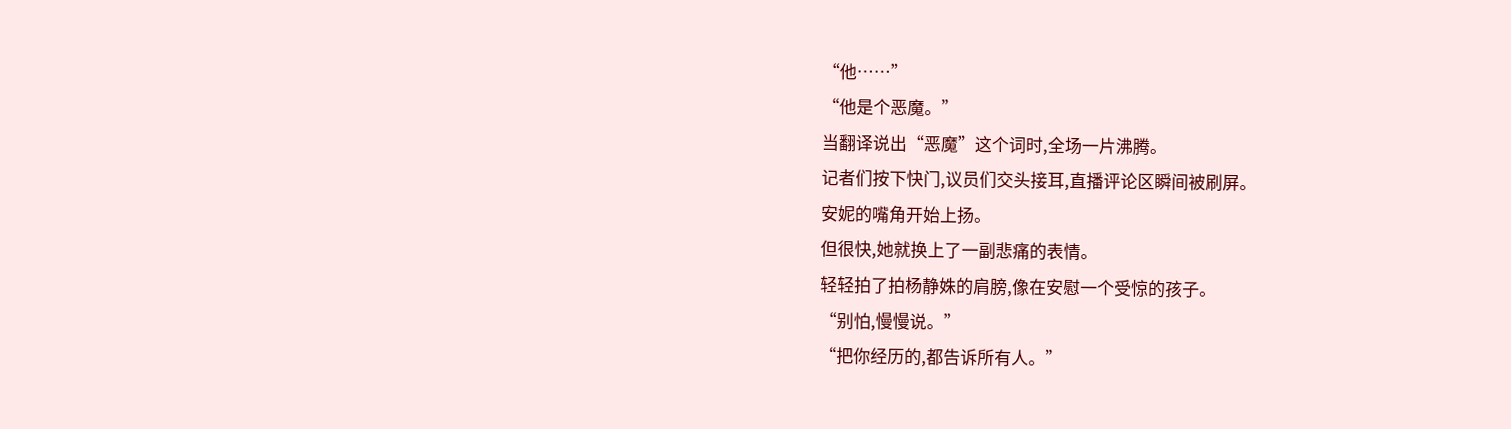“他……”
“他是个恶魔。”
当翻译说出“恶魔”这个词时,全场一片沸腾。
记者们按下快门,议员们交头接耳,直播评论区瞬间被刷屏。
安妮的嘴角开始上扬。
但很快,她就换上了一副悲痛的表情。
轻轻拍了拍杨静姝的肩膀,像在安慰一个受惊的孩子。
“别怕,慢慢说。”
“把你经历的,都告诉所有人。”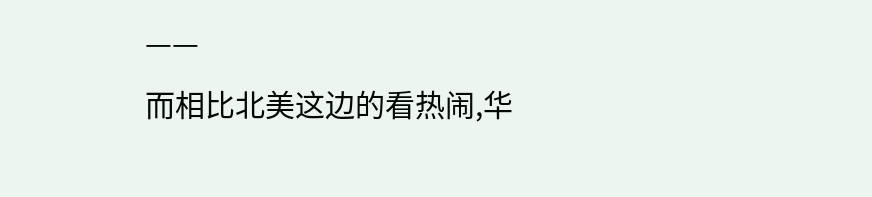——
而相比北美这边的看热闹,华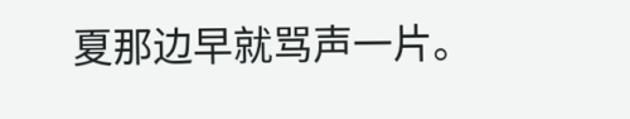夏那边早就骂声一片。